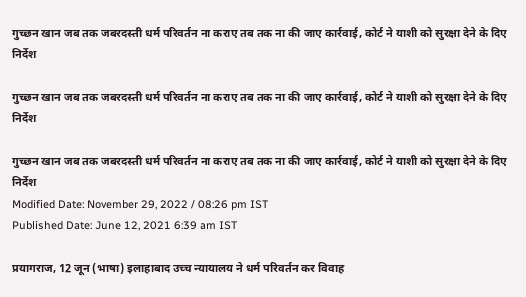गुच्छन खान जब तक जबरदस्ती धर्म परिवर्तन ना कराए तब तक ना की जाए कार्रवाई, कोर्ट ने याशी को सुरक्षा देने के दिए निर्देश

गुच्छन खान जब तक जबरदस्ती धर्म परिवर्तन ना कराए तब तक ना की जाए कार्रवाई, कोर्ट ने याशी को सुरक्षा देने के दिए निर्देश

गुच्छन खान जब तक जबरदस्ती धर्म परिवर्तन ना कराए तब तक ना की जाए कार्रवाई, कोर्ट ने याशी को सुरक्षा देने के दिए निर्देश
Modified Date: November 29, 2022 / 08:26 pm IST
Published Date: June 12, 2021 6:39 am IST

प्रयागराज, 12 जून (भाषा) इलाहाबाद उच्च न्यायालय ने धर्म परिवर्तन कर विवाह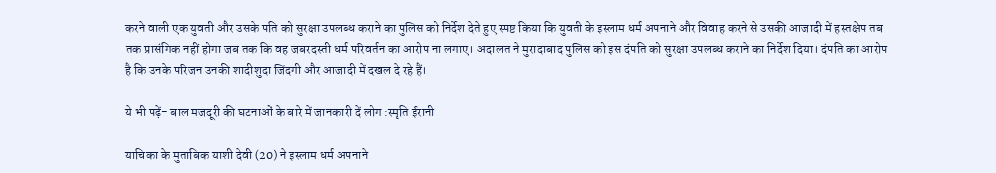करने वाली एक युवती और उसके पति को सुरक्षा उपलब्ध कराने का पुलिस को निर्देश देते हुए स्पष्ट किया कि युवती के इस्लाम धर्म अपनाने और विवाह करने से उसकी आजादी में हस्तक्षेप तब तक प्रासंगिक नहीं होगा जब तक कि वह जबरदस्ती धर्म परिवर्तन का आरोप ना लगाए। अदालत ने मुरादाबाद पुलिस को इस दंपति को सुरक्षा उपलब्ध कराने का निर्देश दिया। दंपति का आरोप है कि उनके परिजन उनकी शादीशुदा जिंदगी और आजादी में दखल दे रहे हैं।

ये भी पढ़ें- बाल मजदूरी की घटनाओं के बारे में जानकारी दें लोग :स्मृति ईरानी

याचिका के मुताबिक याशी देवी (20) ने इस्लाम धर्म अपनाने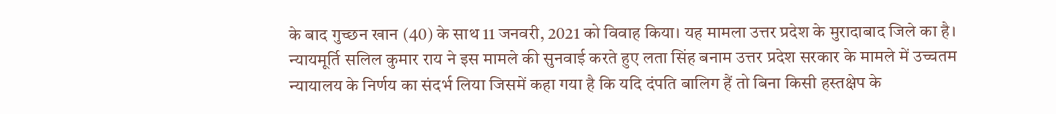के बाद गुच्छन खान (40) के साथ 11 जनवरी, 2021 को विवाह किया। यह मामला उत्तर प्रदेश के मुरादाबाद जिले का है। न्यायमूर्ति सलिल कुमार राय ने इस मामले की सुनवाई करते हुए लता सिंह बनाम उत्तर प्रदेश सरकार के मामले में उच्चतम न्यायालय के निर्णय का संदर्भ लिया जिसमें कहा गया है कि यदि दंपति बालिग हैं तो बिना किसी हस्तक्षेप के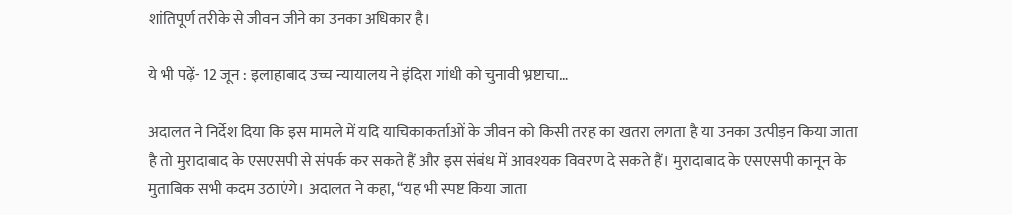शांतिपूर्ण तरीके से जीवन जीने का उनका अधिकार है।

ये भी पढ़ें- 12 जून : इलाहाबाद उच्च न्यायालय ने इंदिरा गांधी को चुनावी भ्रष्टाचा…

अदालत ने निर्देश दिया कि इस मामले में यदि याचिकाकर्ताओं के जीवन को किसी तरह का खतरा लगता है या उनका उत्पीड़न किया जाता है तो मुरादाबाद के एसएसपी से संपर्क कर सकते हैं और इस संबंध में आवश्यक विवरण दे सकते हैं। मुरादाबाद के एसएसपी कानून के मुताबिक सभी कदम उठाएंगे। अदालत ने कहा, “यह भी स्पष्ट किया जाता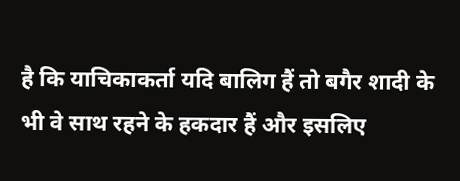है कि याचिकाकर्ता यदि बालिग हैं तो बगैर शादी के भी वे साथ रहने के हकदार हैं और इसलिए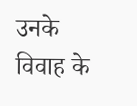उनके विवाह के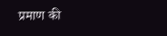प्रमाण की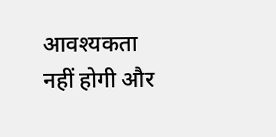आवश्यकता नहीं होगी और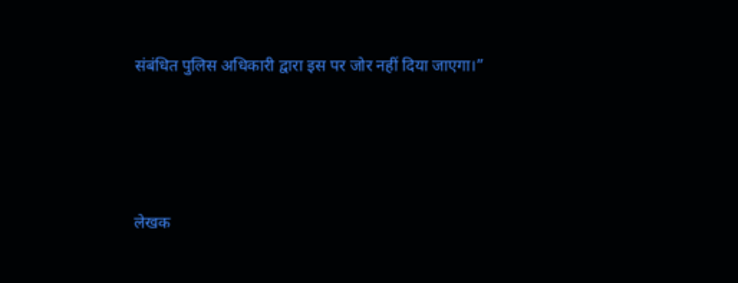संबंधित पुलिस अधिकारी द्वारा इस पर जोर नहीं दिया जाएगा।”




लेखक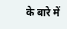के बारे में